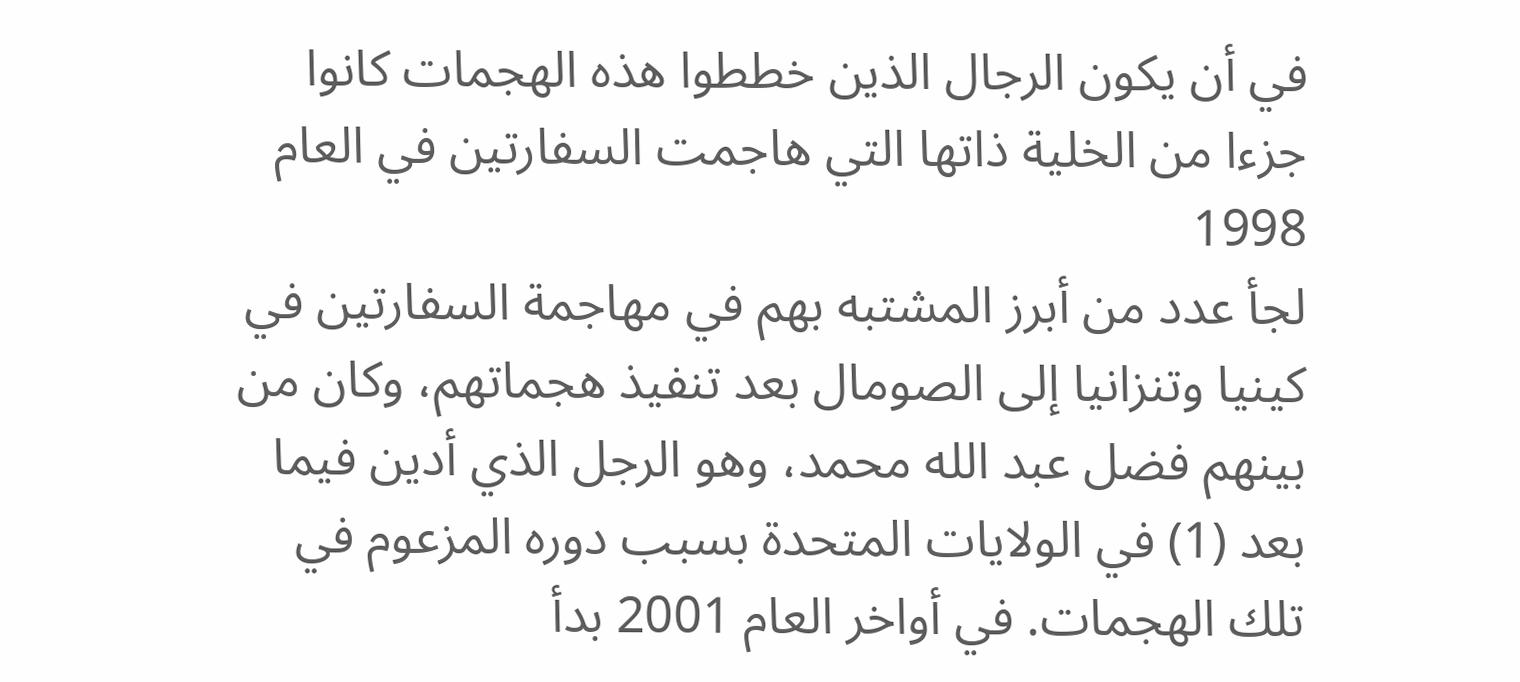في أن يكون الرجال الذين خططوا هذه الهجمات كانوا جزءا من الخلية ذاتها التي هاجمت السفارتين في العام 1998
لجأ عدد من أبرز المشتبه بهم في مهاجمة السفارتين في كينيا وتنزانيا إلى الصومال بعد تنفيذ هجماتهم، وكان من بينهم فضل عبد الله محمد، وهو الرجل الذي أدين فيما بعد (1) في الولايات المتحدة بسبب دوره المزعوم في تلك الهجمات. في أواخر العام 2001 بدأ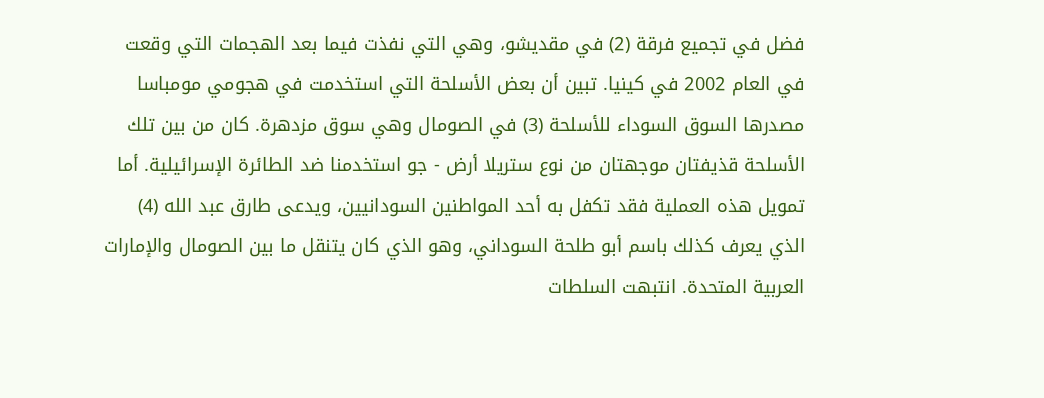فضل في تجميع فرقة (2) في مقديشو، وهي التي نفذت فيما بعد الهجمات التي وقعت في العام 2002 في كينيا. تبين أن بعض الأسلحة التي استخدمت في هجومي مومباسا مصدرها السوق السوداء للأسلحة (3) في الصومال وهي سوق مزدهرة. كان من بين تلك الأسلحة قذيفتان موجهتان من نوع ستريلا أرض - جو استخدمنا ضد الطائرة الإسرائيلية. أما تمويل هذه العملية فقد تكفل به أحد المواطنين السودانيين، ويدعى طارق عبد الله (4) الذي يعرف كذلك باسم أبو طلحة السوداني، وهو الذي كان يتنقل ما بين الصومال والإمارات العربية المتحدة. انتبهت السلطات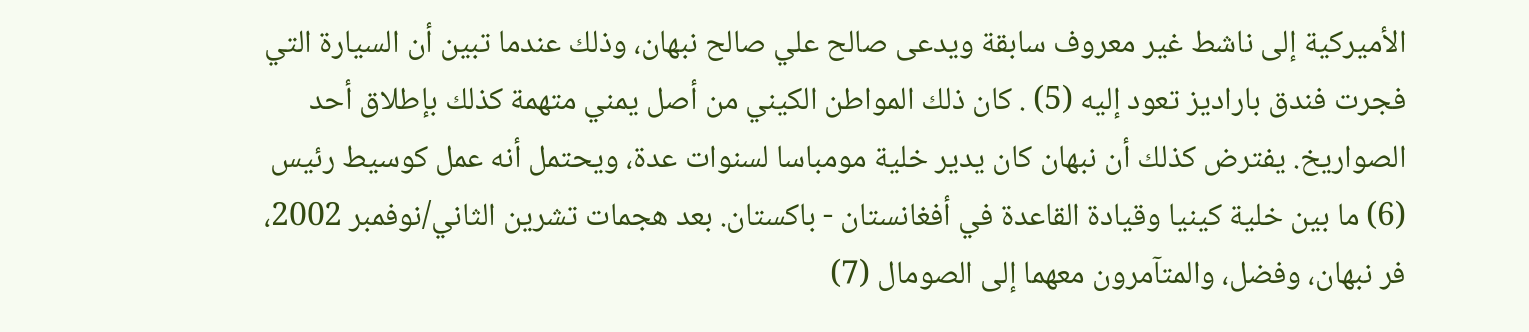الأميركية إلى ناشط غير معروف سابقة ويدعى صالح علي صالح نبهان، وذلك عندما تبين أن السيارة التي فجرت فندق باراديز تعود إليه (5) . كان ذلك المواطن الكيني من أصل يمني متهمة كذلك بإطلاق أحد الصواريخ. يفترض كذلك أن نبهان كان يدير خلية مومباسا لسنوات عدة، ويحتمل أنه عمل كوسيط رئيس (6) ما بين خلية كينيا وقيادة القاعدة في أفغانستان - باكستان. بعد هجمات تشرين الثاني/نوفمبر 2002، فر نبهان، وفضل، والمتآمرون معهما إلى الصومال (7)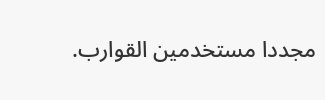مجددا مستخدمين القوارب.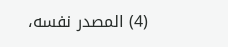(4) المصدر نفسه،